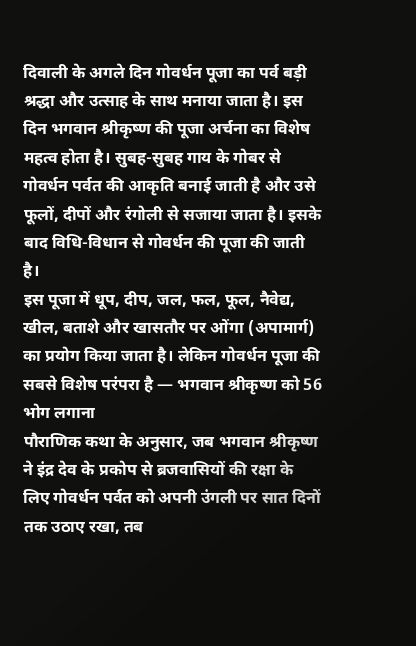दिवाली के अगले दिन गोवर्धन पूजा का पर्व बड़ी श्रद्धा और उत्साह के साथ मनाया जाता है। इस दिन भगवान श्रीकृष्ण की पूजा अर्चना का विशेष महत्व होता है। सुबह-सुबह गाय के गोबर से गोवर्धन पर्वत की आकृति बनाई जाती है और उसे फूलों, दीपों और रंगोली से सजाया जाता है। इसके बाद विधि-विधान से गोवर्धन की पूजा की जाती है।
इस पूजा में धूप, दीप, जल, फल, फूल, नैवेद्य, खील, बताशे और खासतौर पर ओंगा (अपामार्ग) का प्रयोग किया जाता है। लेकिन गोवर्धन पूजा की सबसे विशेष परंपरा है — भगवान श्रीकृष्ण को 56 भोग लगाना
पौराणिक कथा के अनुसार, जब भगवान श्रीकृष्ण ने इंद्र देव के प्रकोप से ब्रजवासियों की रक्षा के लिए गोवर्धन पर्वत को अपनी उंगली पर सात दिनों तक उठाए रखा, तब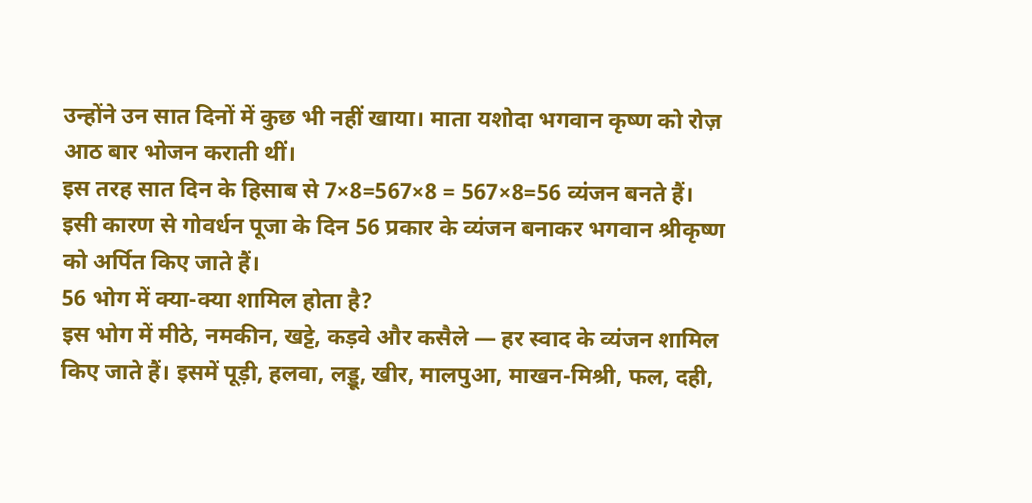उन्होंने उन सात दिनों में कुछ भी नहीं खाया। माता यशोदा भगवान कृष्ण को रोज़ आठ बार भोजन कराती थीं।
इस तरह सात दिन के हिसाब से 7×8=567×8 = 567×8=56 व्यंजन बनते हैं।
इसी कारण से गोवर्धन पूजा के दिन 56 प्रकार के व्यंजन बनाकर भगवान श्रीकृष्ण को अर्पित किए जाते हैं।
56 भोग में क्या-क्या शामिल होता है?
इस भोग में मीठे, नमकीन, खट्टे, कड़वे और कसैले — हर स्वाद के व्यंजन शामिल किए जाते हैं। इसमें पूड़ी, हलवा, लड्डू, खीर, मालपुआ, माखन-मिश्री, फल, दही,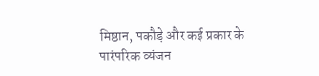मिष्ठान, पकौड़े और कई प्रकार के पारंपरिक व्यंजन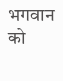भगवान को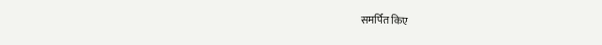समर्पित किए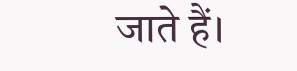जाते हैं।